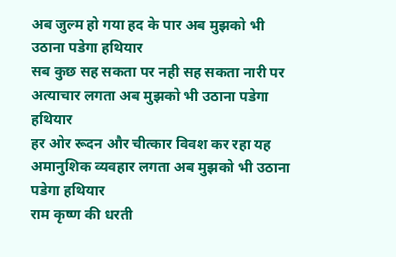अब जुल्म हो गया हद के पार अब मुझको भी उठाना पडेगा हथियार
सब कुछ सह सकता पर नही सह सकता नारी पर अत्याचार लगता अब मुझको भी उठाना पडेगा हथियार
हर ओर रूदन और चीत्कार विवश कर रहा यह अमानुशिक व्यवहार लगता अब मुझको भी उठाना पडेगा हथियार
राम कृष्ण की धरती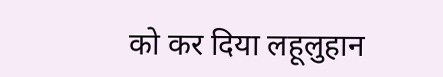को कर दिया लहूलुहान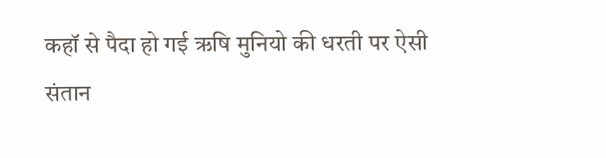कहॉ से पैदा हो गई ऋषि मुनियो की धरती पर ऐसी संतान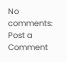No comments:
Post a Comment